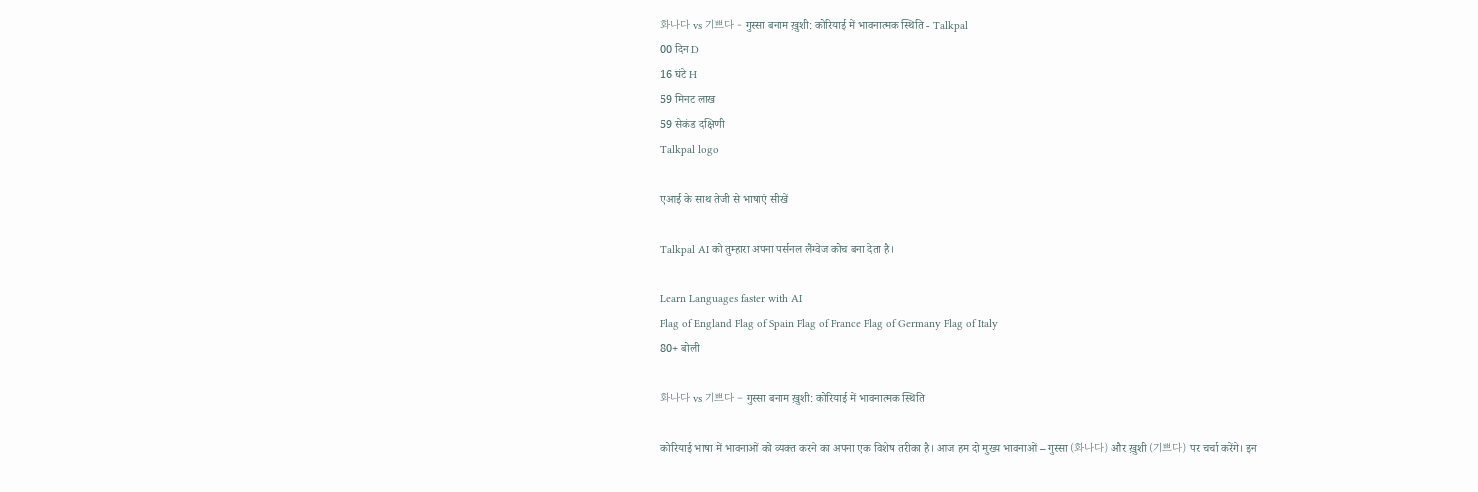화나다 vs 기쁘다 - गुस्सा बनाम ख़ुशी: कोरियाई में भावनात्मक स्थिति - Talkpal
00 दिन D
16 घंटे H
59 मिनट लाख
59 सेकंड दक्षिणी
Talkpal logo

एआई के साथ तेजी से भाषाएं सीखें

Talkpal AI को तुम्हारा अपना पर्सनल लैंग्वेज कोच बना देता है।

Learn Languages faster with AI
Flag of England Flag of Spain Flag of France Flag of Germany Flag of Italy
80+ बोली

화나다 vs 기쁘다 – गुस्सा बनाम ख़ुशी: कोरियाई में भावनात्मक स्थिति

कोरियाई भाषा में भावनाओं को व्यक्त करने का अपना एक विशेष तरीका है। आज हम दो मुख्य भावनाओं – गुस्सा (화나다) और ख़ुशी (기쁘다) पर चर्चा करेंगे। इन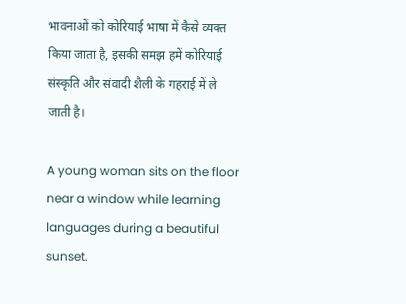भावनाओं को कोरियाई भाषा में कैसे व्यक्त किया जाता है, इसकी समझ हमें कोरियाई संस्कृति और संवादी शैली के गहराई में ले जाती है।

A young woman sits on the floor near a window while learning languages during a beautiful sunset.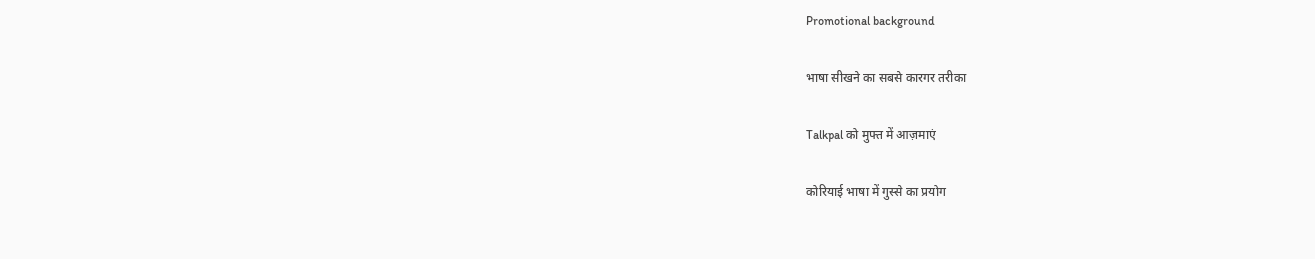Promotional background

भाषा सीखने का सबसे कारगर तरीका

Talkpal को मुफ्त में आज़माएं

कोरियाई भाषा में गुस्से का प्रयोग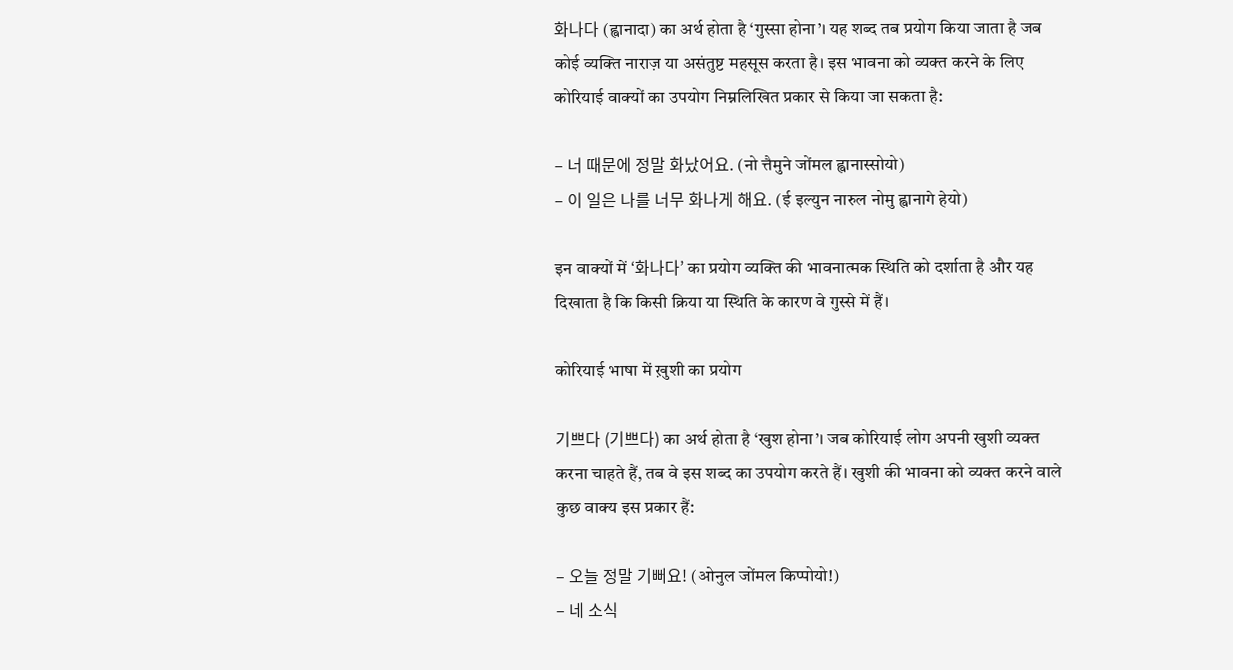화나다 (ह्वानादा) का अर्थ होता है ‘गुस्सा होना’। यह शब्द तब प्रयोग किया जाता है जब कोई व्यक्ति नाराज़ या असंतुष्ट महसूस करता है। इस भावना को व्यक्त करने के लिए कोरियाई वाक्यों का उपयोग निम्नलिखित प्रकार से किया जा सकता है:

– 너 때문에 정말 화났어요. (नो त्तैमुने जोंमल ह्वानास्सोयो)
– 이 일은 나를 너무 화나게 해요. (ई इल्युन नारुल नोमु ह्वानागे हेयो)

इन वाक्यों में ‘화나다’ का प्रयोग व्यक्ति की भावनात्मक स्थिति को दर्शाता है और यह दिखाता है कि किसी क्रिया या स्थिति के कारण वे गुस्से में हैं।

कोरियाई भाषा में ख़ुशी का प्रयोग

기쁘다 (기쁘다) का अर्थ होता है ‘खुश होना’। जब कोरियाई लोग अपनी खुशी व्यक्त करना चाहते हैं, तब वे इस शब्द का उपयोग करते हैं। खुशी की भावना को व्यक्त करने वाले कुछ वाक्य इस प्रकार हैं:

– 오늘 정말 기뻐요! (ओनुल जोंमल किप्पोयो!)
– 네 소식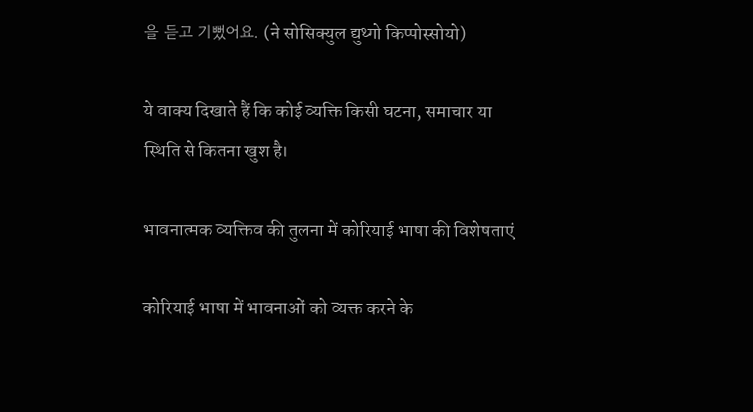을 듣고 기뻤어요. (ने सोसिक्युल द्युथ्गो किप्पोस्सोयो)

ये वाक्य दिखाते हैं कि कोई व्यक्ति किसी घटना, समाचार या स्थिति से कितना खुश है।

भावनात्मक व्यक्तिव की तुलना में कोरियाई भाषा की विशेषताएं

कोरियाई भाषा में भावनाओं को व्यक्त करने के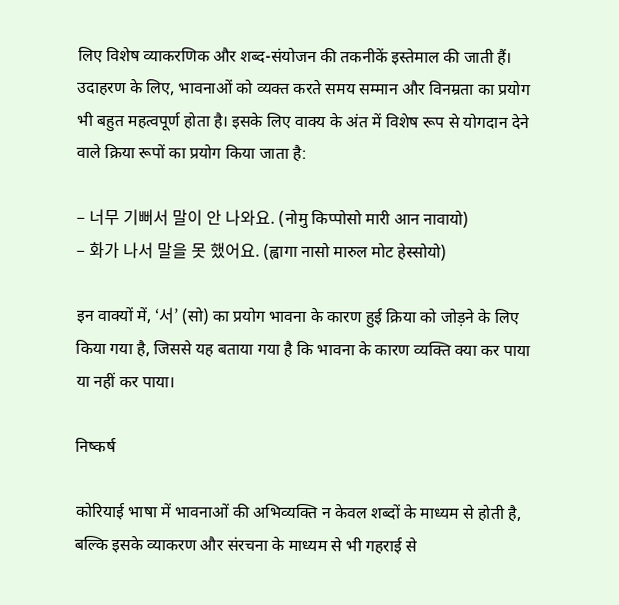लिए विशेष व्याकरणिक और शब्द-संयोजन की तकनीकें इस्तेमाल की जाती हैं। उदाहरण के लिए, भावनाओं को व्यक्त करते समय सम्मान और विनम्रता का प्रयोग भी बहुत महत्वपूर्ण होता है। इसके लिए वाक्य के अंत में विशेष रूप से योगदान देने वाले क्रिया रूपों का प्रयोग किया जाता है:

– 너무 기뻐서 말이 안 나와요. (नोमु किप्पोसो मारी आन नावायो)
– 화가 나서 말을 못 했어요. (ह्वागा नासो मारुल मोट हेस्सोयो)

इन वाक्यों में, ‘서’ (सो) का प्रयोग भावना के कारण हुई क्रिया को जोड़ने के लिए किया गया है, जिससे यह बताया गया है कि भावना के कारण व्यक्ति क्या कर पाया या नहीं कर पाया।

निष्कर्ष

कोरियाई भाषा में भावनाओं की अभिव्यक्ति न केवल शब्दों के माध्यम से होती है, बल्कि इसके व्याकरण और संरचना के माध्यम से भी गहराई से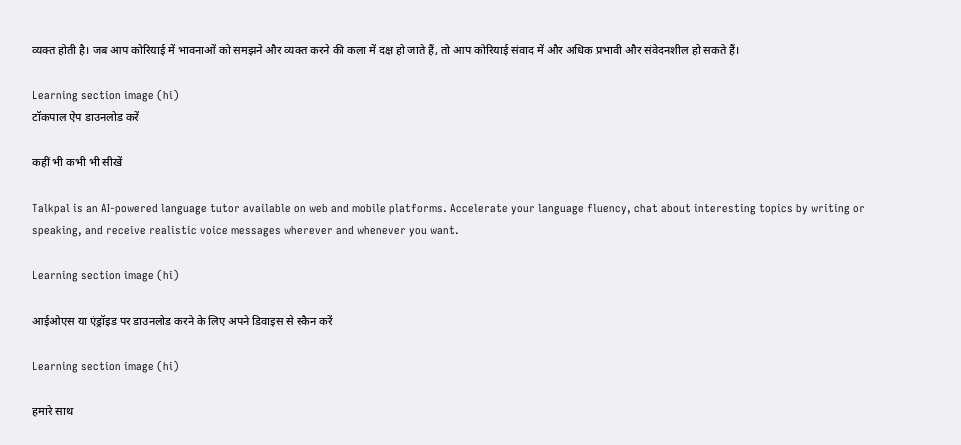व्यक्त होती है। जब आप कोरियाई में भावनाओं को समझने और व्यक्त करने की कला में दक्ष हो जाते हैं, तो आप कोरियाई संवाद में और अधिक प्रभावी और संवेदनशील हो सकते हैं।

Learning section image (hi)
टॉकपाल ऐप डाउनलोड करें

कहीं भी कभी भी सीखें

Talkpal is an AI-powered language tutor available on web and mobile platforms. Accelerate your language fluency, chat about interesting topics by writing or speaking, and receive realistic voice messages wherever and whenever you want.

Learning section image (hi)

आईओएस या एंड्रॉइड पर डाउनलोड करने के लिए अपने डिवाइस से स्कैन करें

Learning section image (hi)

हमारे साथ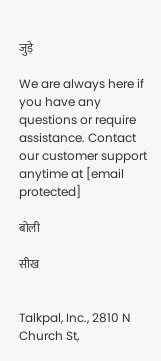जुड़े

We are always here if you have any questions or require assistance. Contact our customer support anytime at [email protected]

बोली

सीख


Talkpal, Inc., 2810 N Church St,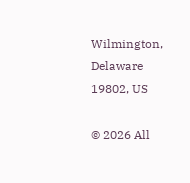Wilmington, Delaware 19802, US

© 2026 All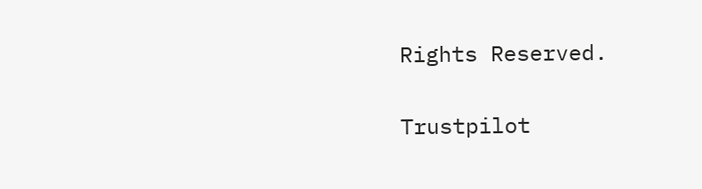Rights Reserved.


Trustpilot